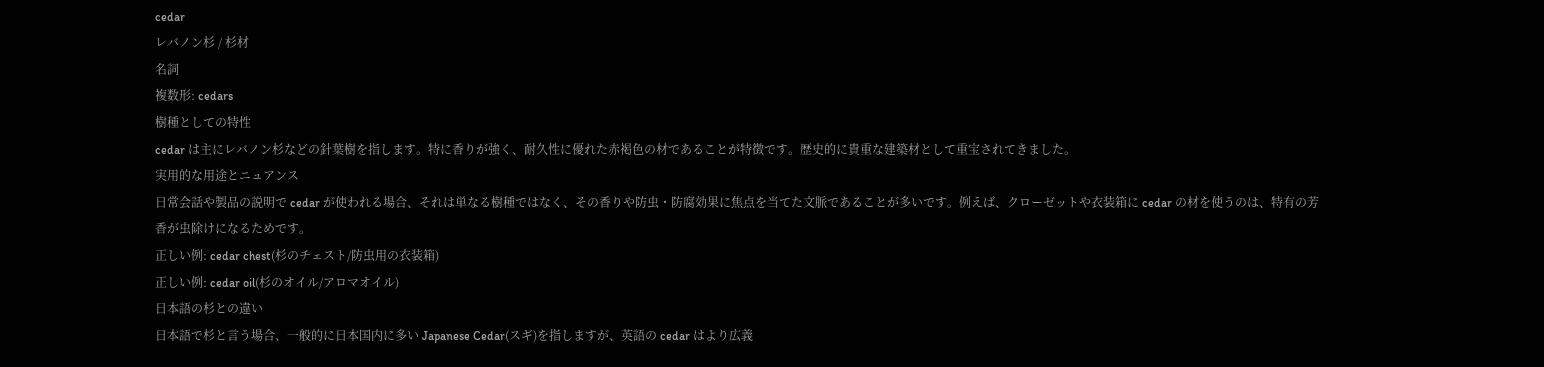cedar
レバノン杉 / 杉材
名詞
複数形: cedars
樹種としての特性
cedar は主にレバノン杉などの針葉樹を指します。特に香りが強く、耐久性に優れた赤褐色の材であることが特徴です。歴史的に貴重な建築材として重宝されてきました。
実用的な用途とニュアンス
日常会話や製品の説明で cedar が使われる場合、それは単なる樹種ではなく、その香りや防虫・防腐効果に焦点を当てた文脈であることが多いです。例えば、クローゼットや衣装箱に cedar の材を使うのは、特有の芳香が虫除けになるためです。
正しい例: cedar chest(杉のチェスト/防虫用の衣装箱)
正しい例: cedar oil(杉のオイル/アロマオイル)
日本語の杉との違い
日本語で杉と言う場合、一般的に日本国内に多い Japanese Cedar(スギ)を指しますが、英語の cedar はより広義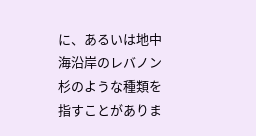に、あるいは地中海沿岸のレバノン杉のような種類を指すことがありま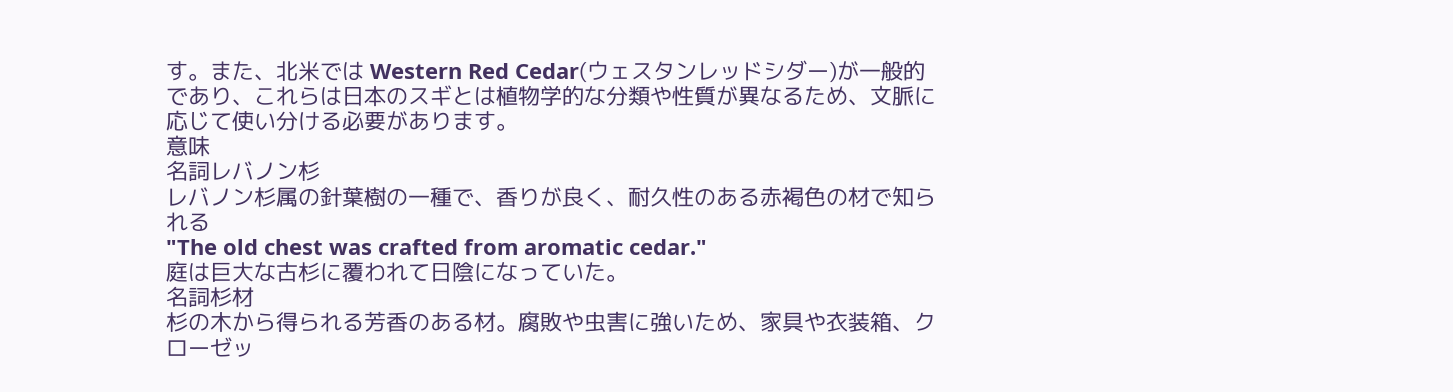す。また、北米では Western Red Cedar(ウェスタンレッドシダー)が一般的であり、これらは日本のスギとは植物学的な分類や性質が異なるため、文脈に応じて使い分ける必要があります。
意味
名詞レバノン杉
レバノン杉属の針葉樹の一種で、香りが良く、耐久性のある赤褐色の材で知られる
"The old chest was crafted from aromatic cedar."
庭は巨大な古杉に覆われて日陰になっていた。
名詞杉材
杉の木から得られる芳香のある材。腐敗や虫害に強いため、家具や衣装箱、クローゼッ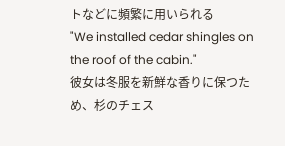トなどに頻繁に用いられる
"We installed cedar shingles on the roof of the cabin."
彼女は冬服を新鮮な香りに保つため、杉のチェス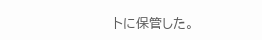トに保管した。